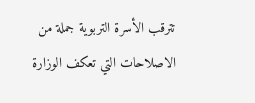تترقب الأسرة التربوية جملة من الاصلاحات التي تعكف الوزارة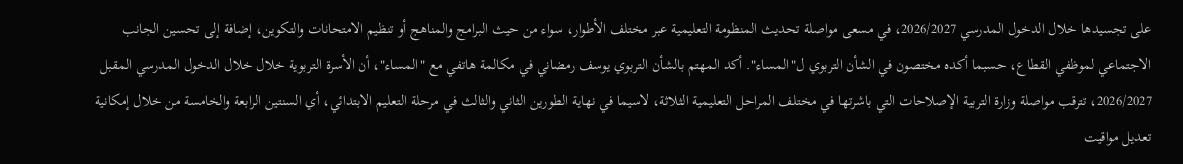على تجسيدها خلال الدخول المدرسي 2026/2027، في مسعى مواصلة تحديث المنظومة التعليمية عبر مختلف الأطوار، سواء من حيث البرامج والمناهج أو تنظيم الامتحانات والتكوين، إضافة إلى تحسين الجانب الاجتماعي لموظفي القطاع، حسبما أكده مختصون في الشأن التربوي ل"المساء". أكد المهتم بالشأن التربوي يوسف رمضاني في مكالمة هاتفي مع "المساء"، أن الأسرة التربوية خلال خلال الدخول المدرسي المقبل 2026/2027، تترقب مواصلة وزارة التربية الإصلاحات التي باشرتها في مختلف المراحل التعليمية الثلاثة، لاسيما في نهاية الطورين الثاني والثالث في مرحلة التعليم الابتدائي، أي السنتين الرابعة والخامسة من خلال إمكانية تعديل مواقيت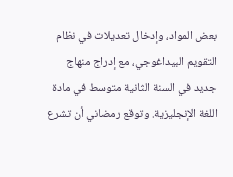بعض المواد، وإدخال تعديلات في نظام التقويم البيداغوجي، مع إدراج منهاج جديد في السنة الثانية متوسط في مادة اللغة الإنجليزية. وتوقع رمضاني أن تشرع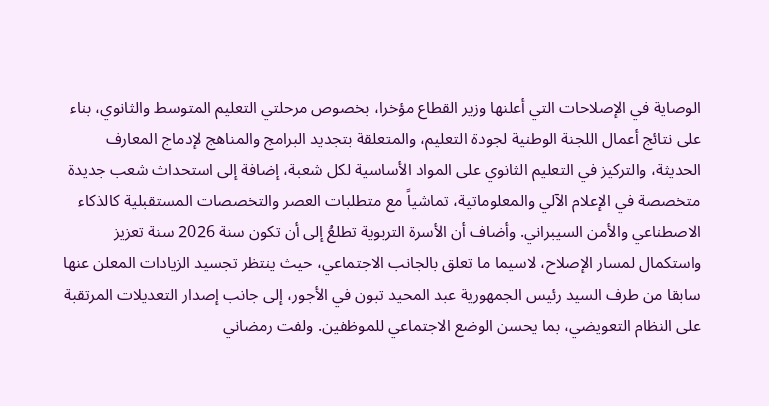الوصاية في الإصلاحات التي أعلنها وزير القطاع مؤخرا، بخصوص مرحلتي التعليم المتوسط والثانوي، بناء على نتائج أعمال اللجنة الوطنية لجودة التعليم، والمتعلقة بتجديد البرامج والمناهج لإدماج المعارف الحديثة، والتركيز في التعليم الثانوي على المواد الأساسية لكل شعبة، إضافة إلى استحداث شعب جديدة متخصصة في الإعلام الآلي والمعلوماتية، تماشياً مع متطلبات العصر والتخصصات المستقبلية كالذكاء الاصطناعي والأمن السيبراني. وأضاف أن الأسرة التربوية تطلعُ إلى أن تكون سنة 2026 سنة تعزيز واستكمال لمسار الإصلاح، لاسيما ما تعلق بالجانب الاجتماعي، حيث ينتظر تجسيد الزيادات المعلن عنها سابقا من طرف السيد رئيس الجمهورية عبد المحيد تبون في الأجور، إلى جانب إصدار التعديلات المرتقبة على النظام التعويضي، بما يحسن الوضع الاجتماعي للموظفين. ولفت رمضاني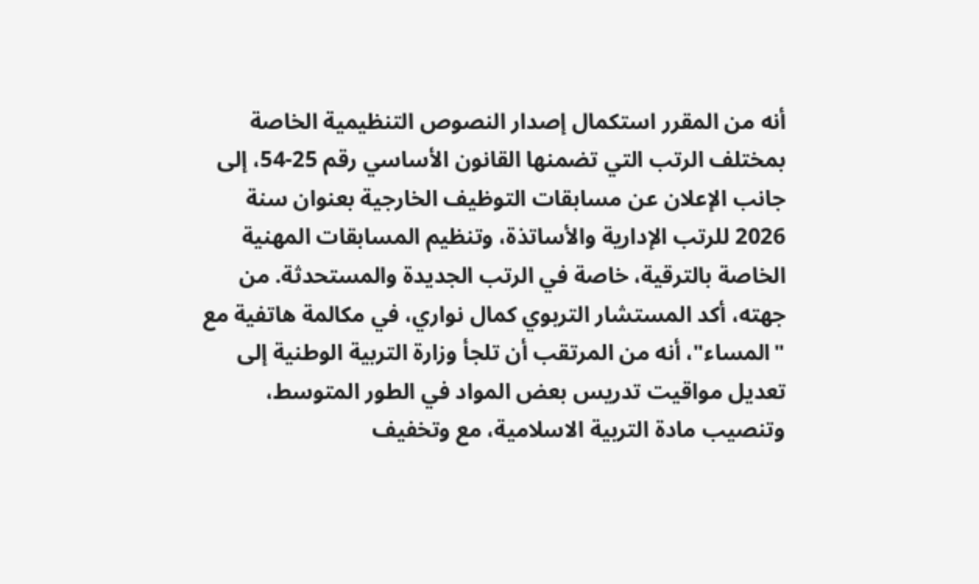أنه من المقرر استكمال إصدار النصوص التنظيمية الخاصة بمختلف الرتب التي تضمنها القانون الأساسي رقم 25-54، إلى جانب الإعلان عن مسابقات التوظيف الخارجية بعنوان سنة 2026 للرتب الإدارية والأساتذة، وتنظيم المسابقات المهنية الخاصة بالترقية، خاصة في الرتب الجديدة والمستحدثة. من جهته، أكد المستشار التربوي كمال نواري، في مكالمة هاتفية مع "المساء"، أنه من المرتقب أن تلجأ وزارة التربية الوطنية إلى تعديل مواقيت تدريس بعض المواد في الطور المتوسط، وتنصيب مادة التربية الاسلامية، مع وتخفيف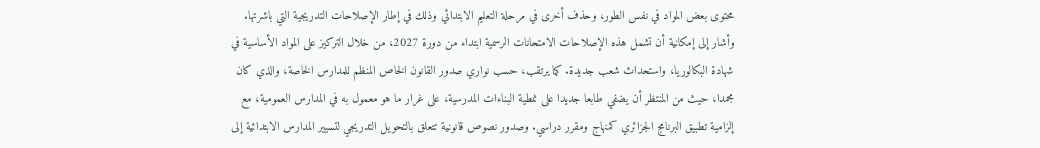محتوى بعض المواد في نفس الطور، وحذف أخرى في مرحلة التعليم الابتدائي وذلك في إطار الإصلاحات التدريجية التي باشرتها. وأشار إلى إمكانية أن تشمل هذه الإصلاحات الامتحانات الرسمية ابتداء من دورة 2027، من خلال التركيز على المواد الأساسية في شهادة البكالوريا، واستحداث شعب جديدة. كما يرتقب، حسب نواري صدور القانون الخاص المنظم للمدارس الخاصة، والذي كان مجمدا، حيث من المنتظر أن يضفي طابعا جديدا على نمطية البناءات المدرسية، على غرار ما هو معمول به في المدارس العمومية، مع إلزامية تطبيق البرنامج الجزائري كمنهاج ومقرر دراسي. وصدور نصوص قانونية تتعلق بالتحويل التدريجي لتسيير المدارس الابتدائية إلى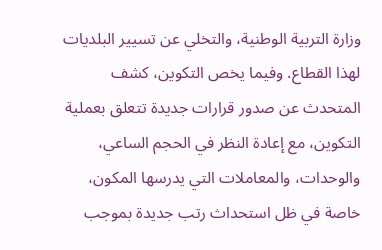وزارة التربية الوطنية، والتخلي عن تسيير البلديات لهذا القطاع. وفيما يخص التكوين، كشف المتحدث عن صدور قرارات جديدة تتعلق بعملية التكوين، مع إعادة النظر في الحجم الساعي، والوحدات، والمعاملات التي يدرسها المكون، خاصة في ظل استحداث رتب جديدة بموجب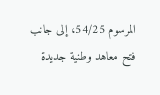المرسوم 54/25، إلى جانب فتح معاهد وطنية جديدة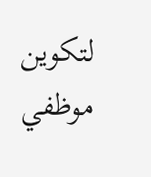لتكوين موظفي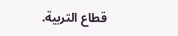قطاع التربية.